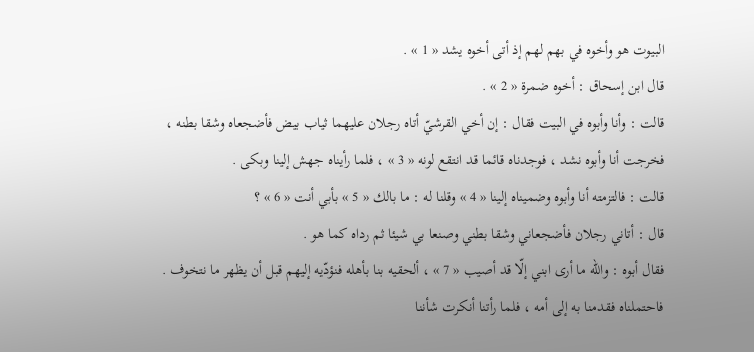البيوت هو وأخوه في بهم لهم إذ أتى أخوه يشد « 1 » .
قال ابن إسحاق : أخوه ضمرة « 2 » .
قالت : وأنا وأبوه في البيت فقال : إن أخي القرشيّ أتاه رجلان عليهما ثياب بيض فأضجعاه وشقا بطنه ، فخرجت أنا وأبوه نشد ، فوجدناه قائما قد انتقع لونه « 3 » ، فلما رأيناه جهش إلينا وبكى .
قالت : فالتزمته أنا وأبوه وضميناه إلينا « 4 » وقلنا له : ما بالك « 5 » بأبي أنت « 6 » ؟
قال : أتاني رجلان فأضجعاني وشقا بطني وصنعا بي شيئا ثم رداه كما هو .
فقال أبوه : واللّه ما أرى ابني إلّا قد أصيب « 7 » ، ألحقيه بنا بأهله فنؤدّيه إليهم قبل أن يظهر ما نتخوف . فاحتملناه فقدمنا به إلى أمه ، فلما رأتنا أنكرت شأننا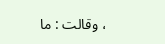، وقالت : ما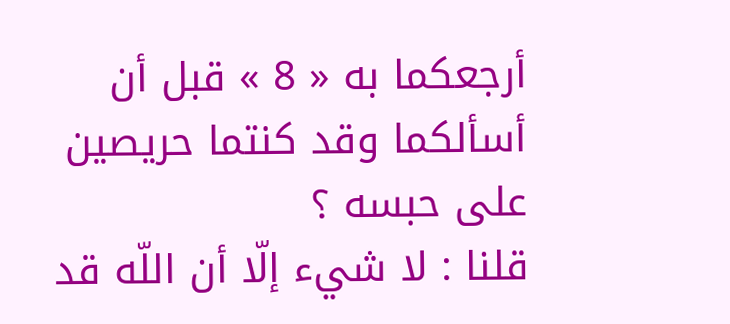أرجعكما به « 8 » قبل أن أسألكما وقد كنتما حريصين على حبسه ؟
قلنا : لا شيء إلّا أن اللّه قد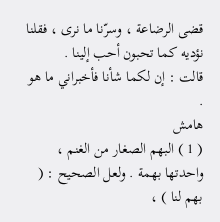قضى الرضاعة ، وسرّنا ما نرى ، فقلنا نؤديه كما تحبون أحب إلينا .
قالت : إن لكما شأنا فأخبراني ما هو .
هامش
( 1 ) البهم الصغار من الغنم ، واحدتها بهمة . ولعل الصحيح : ( بهم لنا ) ،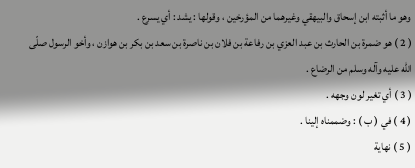وهو ما أثبته ابن إسحاق والبيهقي وغيرهما من المؤرخين ، وقولها : يشد : أي يسرع .
( 2 ) هو ضمرة بن الحارث بن عبد العزي بن رفاعة بن فلان بن ناصرة بن سعد بن بكر بن هوازن ، وأخو الرسول صلّى اللّه عليه وآله وسلم من الرضاع .
( 3 ) أي تغير لون وجهه .
( 4 ) في ( ب ) : وضممناه إلينا .
( 5 ) نهاية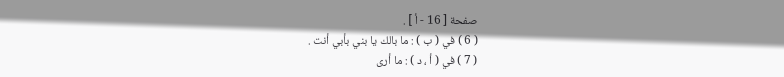صفحة [ 16 - أ ] .
( 6 ) في ( ب ) : ما بالك يا بني بأبي أنت .
( 7 ) في ( أ ، د ) : ما أرى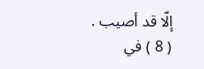إلّا قد أصيب .
( 8 ) في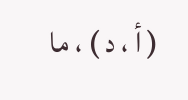( أ ، د ) ، ما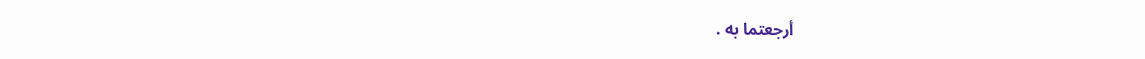أرجعتما به .